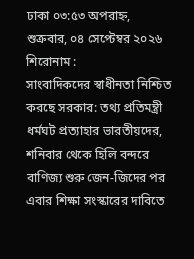ঢাকা ০৩:৫৩ অপরাহ্ন, শুক্রবার, ০৪ সেপ্টেম্বর ২০২৬
শিরোনাম :
সাংবাদিকদের স্বাধীনতা নিশ্চিত করছে সরকার: তথ্য প্রতিমন্ত্রী ধর্মঘট প্রত্যাহার ভারতীয়দের, শনিবার থেকে হিলি বন্দরে বাণিজ্য শুরু জেন-জিদের পর এবার শিক্ষা সংস্কারের দাবিতে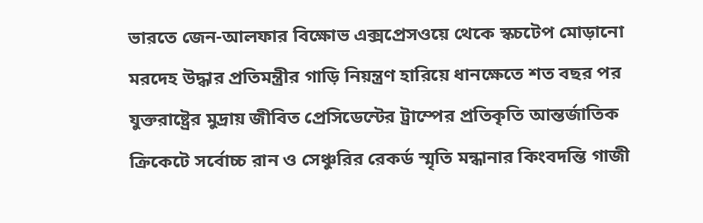ভারতে জেন-আলফার বিক্ষোভ এক্সপ্রেসওয়ে থেকে স্কচটেপ মোড়ানো মরদেহ উদ্ধার প্রতিমন্ত্রীর গাড়ি নিয়ন্ত্রণ হারিয়ে ধানক্ষেতে শত বছর পর যুক্তরাষ্ট্রের মুদ্রায় জীবিত প্রেসিডেন্টের ট্রাম্পের প্রতিকৃতি আন্তর্জাতিক ক্রিকেটে সর্বোচ্চ রান ও সেঞ্চুরির রেকর্ড স্মৃতি মন্ধানার কিংবদন্তি গাজী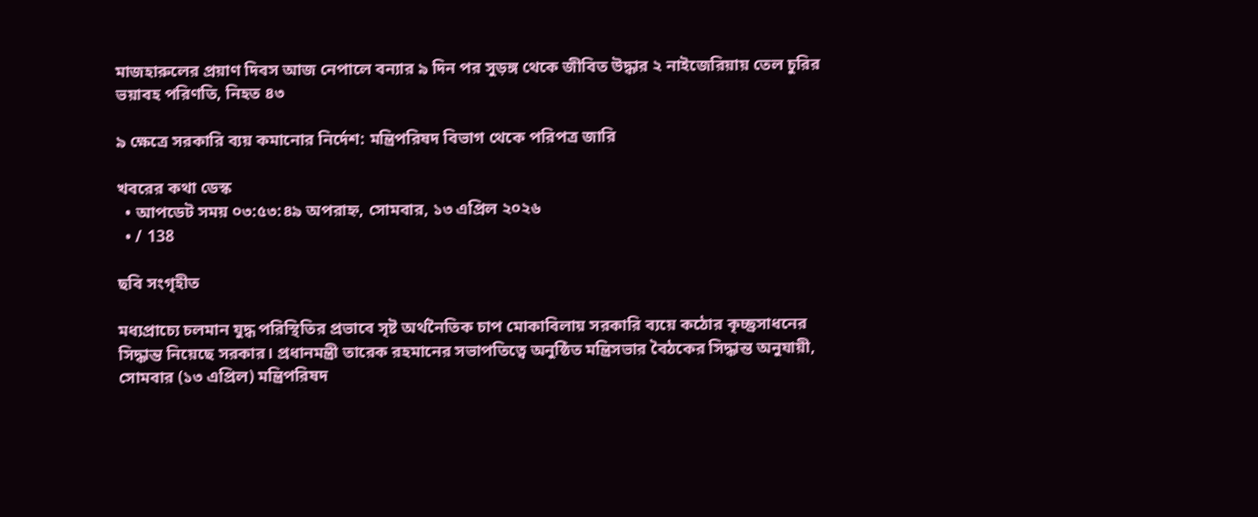মাজহারুলের প্রয়াণ দিবস আজ নেপালে বন্যার ৯ দিন পর সুড়ঙ্গ থেকে জীবিত উদ্ধার ২ নাইজেরিয়ায় তেল চুরির ভয়াবহ পরিণতি, নিহত ৪৩

৯ ক্ষেত্রে সরকারি ব্যয় কমানোর নির্দেশ: মন্ত্রিপরিষদ বিভাগ থেকে পরিপত্র জারি

খবরের কথা ডেস্ক
  • আপডেট সময় ০৩:৫৩:৪৯ অপরাহ্ন, সোমবার, ১৩ এপ্রিল ২০২৬
  • / 138

ছবি সংগৃহীত

মধ্যপ্রাচ্যে চলমান যুদ্ধ পরিস্থিতির প্রভাবে সৃষ্ট অর্থনৈতিক চাপ মোকাবিলায় সরকারি ব্যয়ে কঠোর কৃচ্ছ্রসাধনের সিদ্ধান্ত নিয়েছে সরকার। প্রধানমন্ত্রী তারেক রহমানের সভাপতিত্বে অনুষ্ঠিত মন্ত্রিসভার বৈঠকের সিদ্ধান্ত অনুযায়ী, সোমবার (১৩ এপ্রিল) মন্ত্রিপরিষদ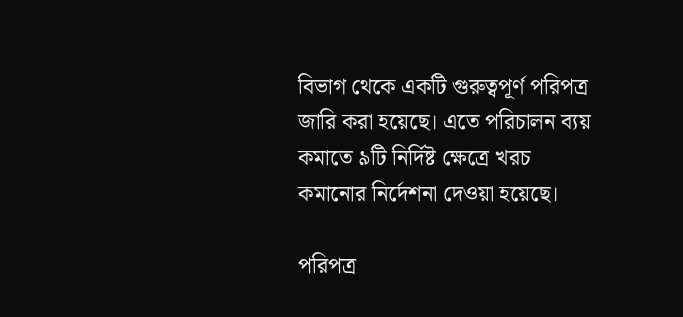বিভাগ থেকে একটি গুরুত্বপূর্ণ পরিপত্র জারি করা হয়েছে। এতে পরিচালন ব্যয় কমাতে ৯টি নির্দিষ্ট ক্ষেত্রে খরচ কমানোর নির্দেশনা দেওয়া হয়েছে।

পরিপত্র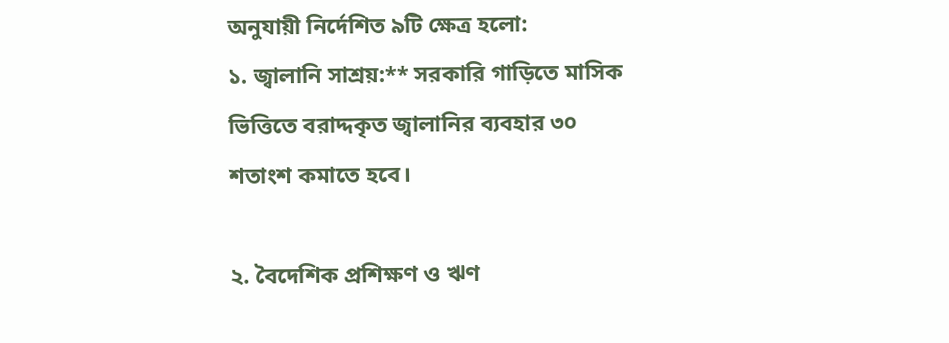অনুযায়ী নির্দেশিত ৯টি ক্ষেত্র হলো:
১. জ্বালানি সাশ্রয়:** সরকারি গাড়িতে মাসিক ভিত্তিতে বরাদ্দকৃত জ্বালানির ব্যবহার ৩০ শতাংশ কমাতে হবে।

২. বৈদেশিক প্রশিক্ষণ ও ঋণ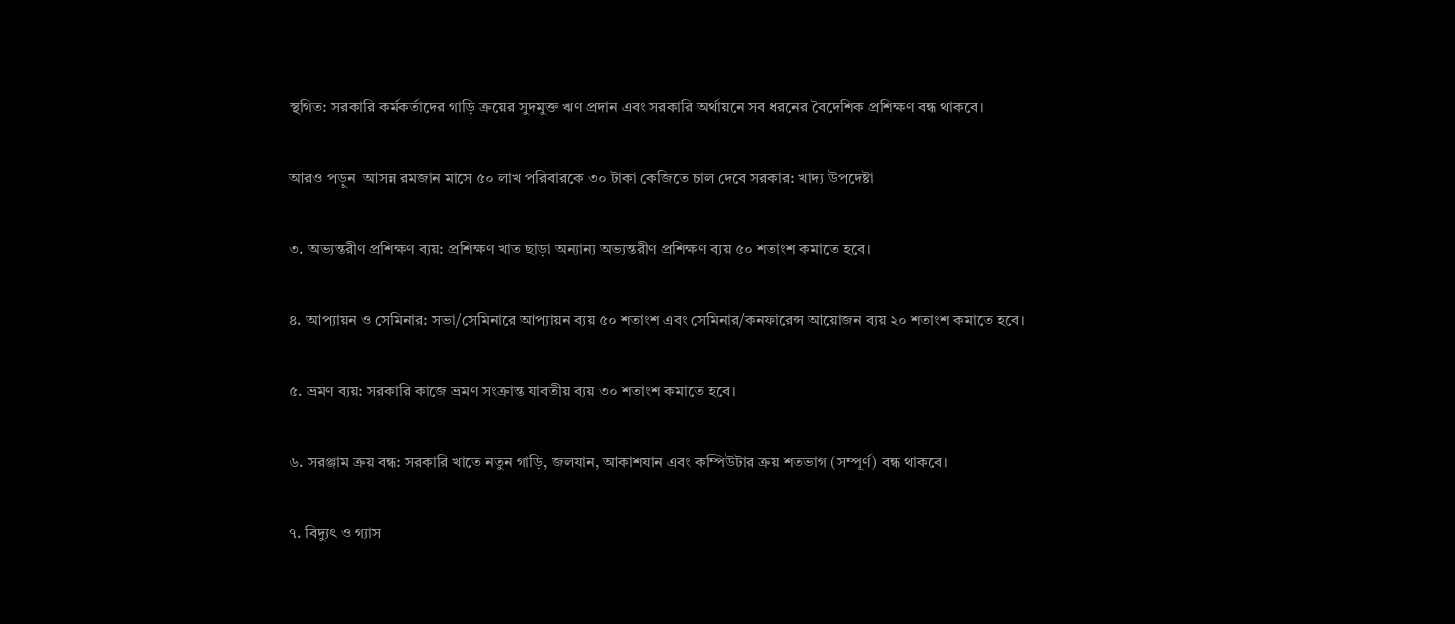স্থগিত: সরকারি কর্মকর্তাদের গাড়ি ক্রয়ের সুদমুক্ত ঋণ প্রদান এবং সরকারি অর্থায়নে সব ধরনের বৈদেশিক প্রশিক্ষণ বন্ধ থাকবে।

আরও পড়ুন  আসন্ন রমজান মাসে ৫০ লাখ পরিবারকে ৩০ টাকা কেজিতে চাল দেবে সরকার: খাদ্য উপদেষ্টা

৩. অভ্যন্তরীণ প্রশিক্ষণ ব্যয়: প্রশিক্ষণ খাত ছাড়া অন্যান্য অভ্যন্তরীণ প্রশিক্ষণ ব্যয় ৫০ শতাংশ কমাতে হবে।

৪. আপ্যায়ন ও সেমিনার: সভা/সেমিনারে আপ্যায়ন ব্যয় ৫০ শতাংশ এবং সেমিনার/কনফারেন্স আয়োজন ব্যয় ২০ শতাংশ কমাতে হবে।

৫. ভ্রমণ ব্যয়: সরকারি কাজে ভ্রমণ সংক্রান্ত যাবতীয় ব্যয় ৩০ শতাংশ কমাতে হবে।

৬. সরঞ্জাম ক্রয় বন্ধ: সরকারি খাতে নতুন গাড়ি, জলযান, আকাশযান এবং কম্পিউটার ক্রয় শতভাগ (সম্পূর্ণ) বন্ধ থাকবে।

৭. বিদ্যুৎ ও গ্যাস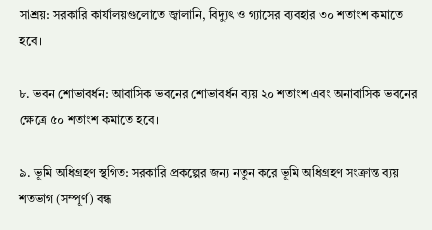সাশ্রয়: সরকারি কার্যালয়গুলোতে জ্বালানি, বিদ্যুৎ ও গ্যাসের ব্যবহার ৩০ শতাংশ কমাতে হবে।

৮. ভবন শোভাবর্ধন: আবাসিক ভবনের শোভাবর্ধন ব্যয় ২০ শতাংশ এবং অনাবাসিক ভবনের ক্ষেত্রে ৫০ শতাংশ কমাতে হবে।

৯. ভূমি অধিগ্রহণ স্থগিত: সরকারি প্রকল্পের জন্য নতুন করে ভূমি অধিগ্রহণ সংক্রান্ত ব্যয় শতভাগ (সম্পূর্ণ) বন্ধ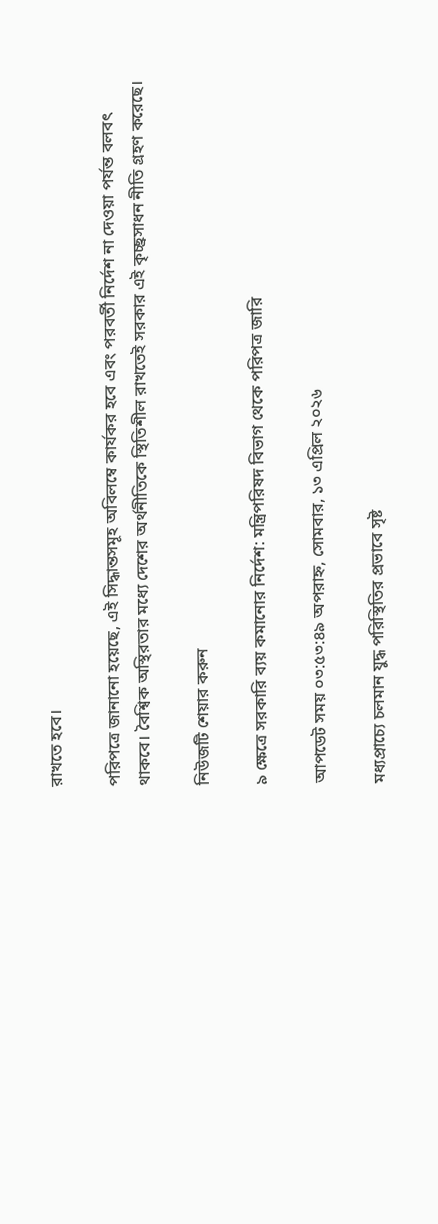রাখতে হবে।

পরিপত্রে জানানো হয়েছে, এই সিদ্ধান্তসমূহ অবিলম্বে কার্যকর হবে এবং পরবর্তী নির্দেশ না দেওয়া পর্যন্ত বলবৎ থাকবে। বৈশ্বিক অস্থিরতার মধ্যে দেশের অর্থনীতিকে স্থিতিশীল রাখতেই সরকার এই কৃচ্ছ্রসাধন নীতি গ্রহণ করেছে।

নিউজটি শেয়ার করুন

৯ ক্ষেত্রে সরকারি ব্যয় কমানোর নির্দেশ: মন্ত্রিপরিষদ বিভাগ থেকে পরিপত্র জারি

আপডেট সময় ০৩:৫৩:৪৯ অপরাহ্ন, সোমবার, ১৩ এপ্রিল ২০২৬

মধ্যপ্রাচ্যে চলমান যুদ্ধ পরিস্থিতির প্রভাবে সৃষ্ট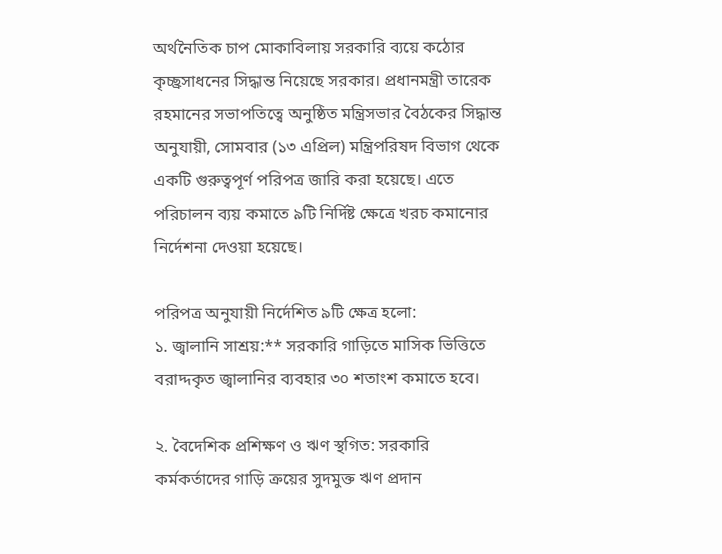অর্থনৈতিক চাপ মোকাবিলায় সরকারি ব্যয়ে কঠোর কৃচ্ছ্রসাধনের সিদ্ধান্ত নিয়েছে সরকার। প্রধানমন্ত্রী তারেক রহমানের সভাপতিত্বে অনুষ্ঠিত মন্ত্রিসভার বৈঠকের সিদ্ধান্ত অনুযায়ী, সোমবার (১৩ এপ্রিল) মন্ত্রিপরিষদ বিভাগ থেকে একটি গুরুত্বপূর্ণ পরিপত্র জারি করা হয়েছে। এতে পরিচালন ব্যয় কমাতে ৯টি নির্দিষ্ট ক্ষেত্রে খরচ কমানোর নির্দেশনা দেওয়া হয়েছে।

পরিপত্র অনুযায়ী নির্দেশিত ৯টি ক্ষেত্র হলো:
১. জ্বালানি সাশ্রয়:** সরকারি গাড়িতে মাসিক ভিত্তিতে বরাদ্দকৃত জ্বালানির ব্যবহার ৩০ শতাংশ কমাতে হবে।

২. বৈদেশিক প্রশিক্ষণ ও ঋণ স্থগিত: সরকারি কর্মকর্তাদের গাড়ি ক্রয়ের সুদমুক্ত ঋণ প্রদান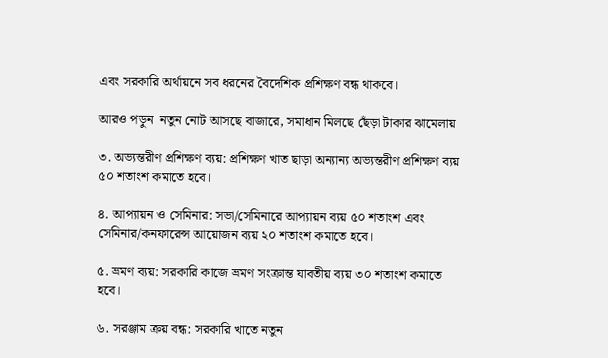এবং সরকারি অর্থায়নে সব ধরনের বৈদেশিক প্রশিক্ষণ বন্ধ থাকবে।

আরও পড়ুন  নতুন নোট আসছে বাজারে, সমাধান মিলছে ছেঁড়া টাকার ঝামেলায়

৩. অভ্যন্তরীণ প্রশিক্ষণ ব্যয়: প্রশিক্ষণ খাত ছাড়া অন্যান্য অভ্যন্তরীণ প্রশিক্ষণ ব্যয় ৫০ শতাংশ কমাতে হবে।

৪. আপ্যায়ন ও সেমিনার: সভা/সেমিনারে আপ্যায়ন ব্যয় ৫০ শতাংশ এবং সেমিনার/কনফারেন্স আয়োজন ব্যয় ২০ শতাংশ কমাতে হবে।

৫. ভ্রমণ ব্যয়: সরকারি কাজে ভ্রমণ সংক্রান্ত যাবতীয় ব্যয় ৩০ শতাংশ কমাতে হবে।

৬. সরঞ্জাম ক্রয় বন্ধ: সরকারি খাতে নতুন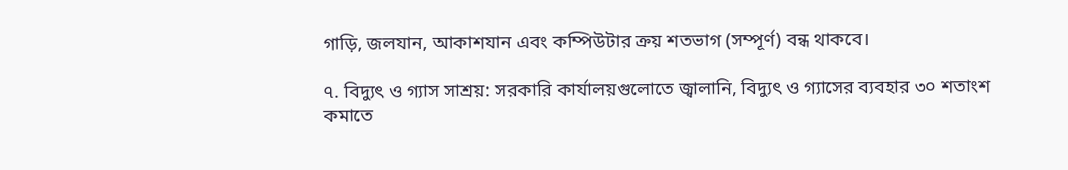গাড়ি, জলযান, আকাশযান এবং কম্পিউটার ক্রয় শতভাগ (সম্পূর্ণ) বন্ধ থাকবে।

৭. বিদ্যুৎ ও গ্যাস সাশ্রয়: সরকারি কার্যালয়গুলোতে জ্বালানি, বিদ্যুৎ ও গ্যাসের ব্যবহার ৩০ শতাংশ কমাতে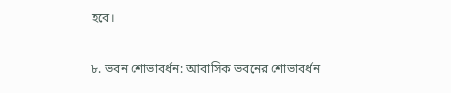হবে।

৮. ভবন শোভাবর্ধন: আবাসিক ভবনের শোভাবর্ধন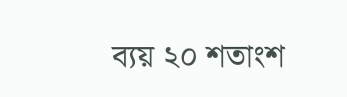ব্যয় ২০ শতাংশ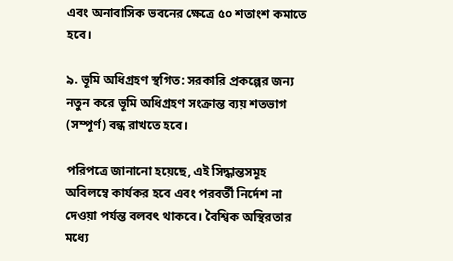এবং অনাবাসিক ভবনের ক্ষেত্রে ৫০ শতাংশ কমাতে হবে।

৯. ভূমি অধিগ্রহণ স্থগিত: সরকারি প্রকল্পের জন্য নতুন করে ভূমি অধিগ্রহণ সংক্রান্ত ব্যয় শতভাগ (সম্পূর্ণ) বন্ধ রাখতে হবে।

পরিপত্রে জানানো হয়েছে, এই সিদ্ধান্তসমূহ অবিলম্বে কার্যকর হবে এবং পরবর্তী নির্দেশ না দেওয়া পর্যন্ত বলবৎ থাকবে। বৈশ্বিক অস্থিরতার মধ্যে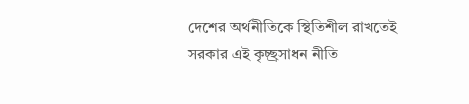দেশের অর্থনীতিকে স্থিতিশীল রাখতেই সরকার এই কৃচ্ছ্রসাধন নীতি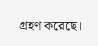গ্রহণ করেছে।